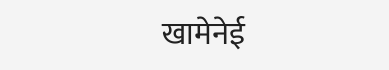खामेनेई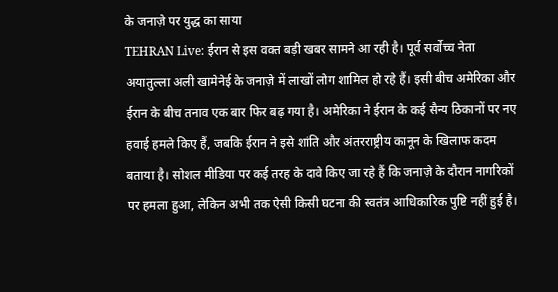के जनाज़े पर युद्ध का साया
TEHRAN Live: ईरान से इस वक्त बड़ी खबर सामने आ रही है। पूर्व सर्वोच्च नेता अयातुल्ला अली खामेनेई के जनाज़े में लाखों लोग शामिल हो रहे हैं। इसी बीच अमेरिका और ईरान के बीच तनाव एक बार फिर बढ़ गया है। अमेरिका ने ईरान के कई सैन्य ठिकानों पर नए हवाई हमले किए हैं, जबकि ईरान ने इसे शांति और अंतरराष्ट्रीय कानून के खिलाफ कदम बताया है। सोशल मीडिया पर कई तरह के दावे किए जा रहे हैं कि जनाज़े के दौरान नागरिकों पर हमला हुआ, लेकिन अभी तक ऐसी किसी घटना की स्वतंत्र आधिकारिक पुष्टि नहीं हुई है।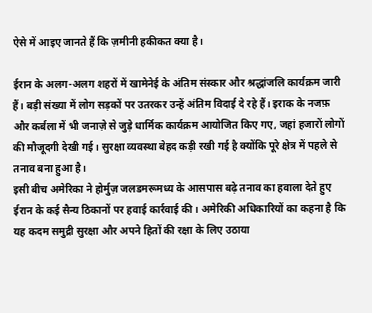ऐसे में आइए जानते हैं कि ज़मीनी हकीकत क्या है।

ईरान के अलग-अलग शहरों में खामेनेई के अंतिम संस्कार और श्रद्धांजलि कार्यक्रम जारी हैं। बड़ी संख्या में लोग सड़कों पर उतरकर उन्हें अंतिम विदाई दे रहे हैं। इराक के नजफ़ और कर्बला में भी जनाज़े से जुड़े धार्मिक कार्यक्रम आयोजित किए गए, जहां हजारों लोगों की मौजूदगी देखी गई। सुरक्षा व्यवस्था बेहद कड़ी रखी गई है क्योंकि पूरे क्षेत्र में पहले से तनाव बना हुआ है।
इसी बीच अमेरिका ने होर्मुज़ जलडमरूमध्य के आसपास बढ़े तनाव का हवाला देते हुए ईरान के कई सैन्य ठिकानों पर हवाई कार्रवाई की। अमेरिकी अधिकारियों का कहना है कि यह कदम समुद्री सुरक्षा और अपने हितों की रक्षा के लिए उठाया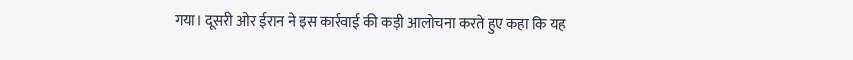गया। दूसरी ओर ईरान ने इस कार्रवाई की कड़ी आलोचना करते हुए कहा कि यह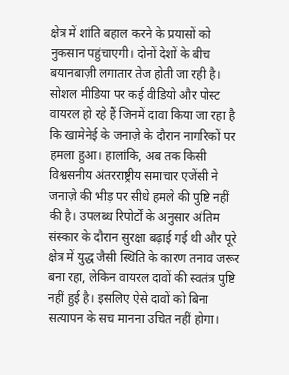क्षेत्र में शांति बहाल करने के प्रयासों को नुकसान पहुंचाएगी। दोनों देशों के बीच बयानबाज़ी लगातार तेज होती जा रही है।
सोशल मीडिया पर कई वीडियो और पोस्ट वायरल हो रहे हैं जिनमें दावा किया जा रहा है कि खामेनेई के जनाज़े के दौरान नागरिकों पर हमला हुआ। हालांकि, अब तक किसी विश्वसनीय अंतरराष्ट्रीय समाचार एजेंसी ने जनाज़े की भीड़ पर सीधे हमले की पुष्टि नहीं की है। उपलब्ध रिपोर्टों के अनुसार अंतिम संस्कार के दौरान सुरक्षा बढ़ाई गई थी और पूरे क्षेत्र में युद्ध जैसी स्थिति के कारण तनाव जरूर बना रहा, लेकिन वायरल दावों की स्वतंत्र पुष्टि नहीं हुई है। इसलिए ऐसे दावों को बिना सत्यापन के सच मानना उचित नहीं होगा।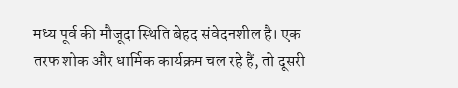मध्य पूर्व की मौजूदा स्थिति बेहद संवेदनशील है। एक तरफ शोक और धार्मिक कार्यक्रम चल रहे हैं, तो दूसरी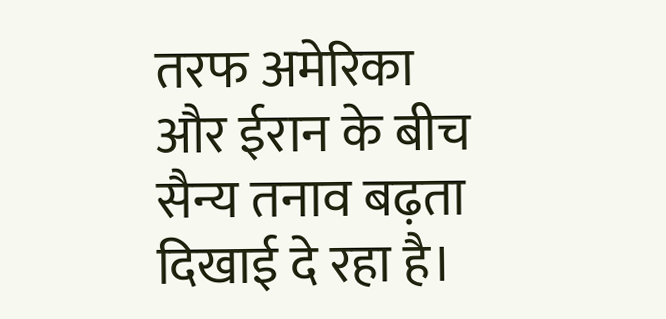तरफ अमेरिका और ईरान के बीच सैन्य तनाव बढ़ता दिखाई दे रहा है।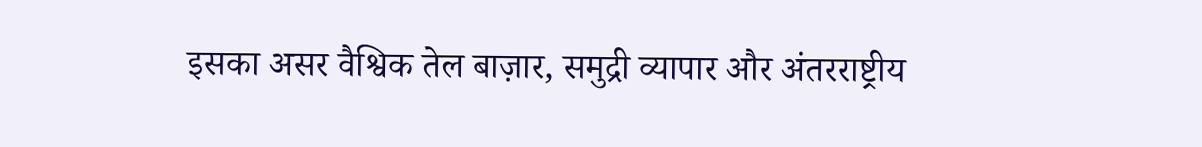इसका असर वैश्विक तेल बाज़ार, समुद्री व्यापार और अंतरराष्ट्रीय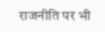राजनीति पर भी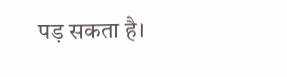पड़ सकता है।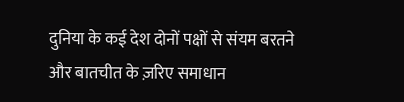दुनिया के कई देश दोनों पक्षों से संयम बरतने और बातचीत के ज़रिए समाधान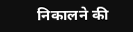निकालने की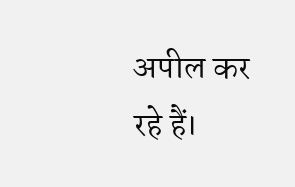अपील कर रहे हैं।